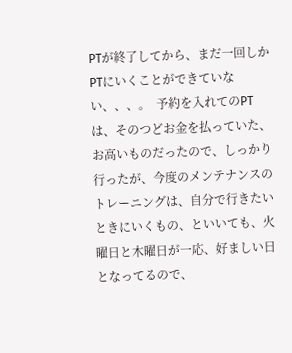PTが終了してから、まだ一回しかPTにいくことができていない、、、。  予約を入れてのPTは、そのつどお金を払っていた、お高いものだったので、しっかり行ったが、今度のメンテナンスのトレーニングは、自分で行きたいときにいくもの、といいても、火曜日と木曜日が一応、好ましい日となってるので、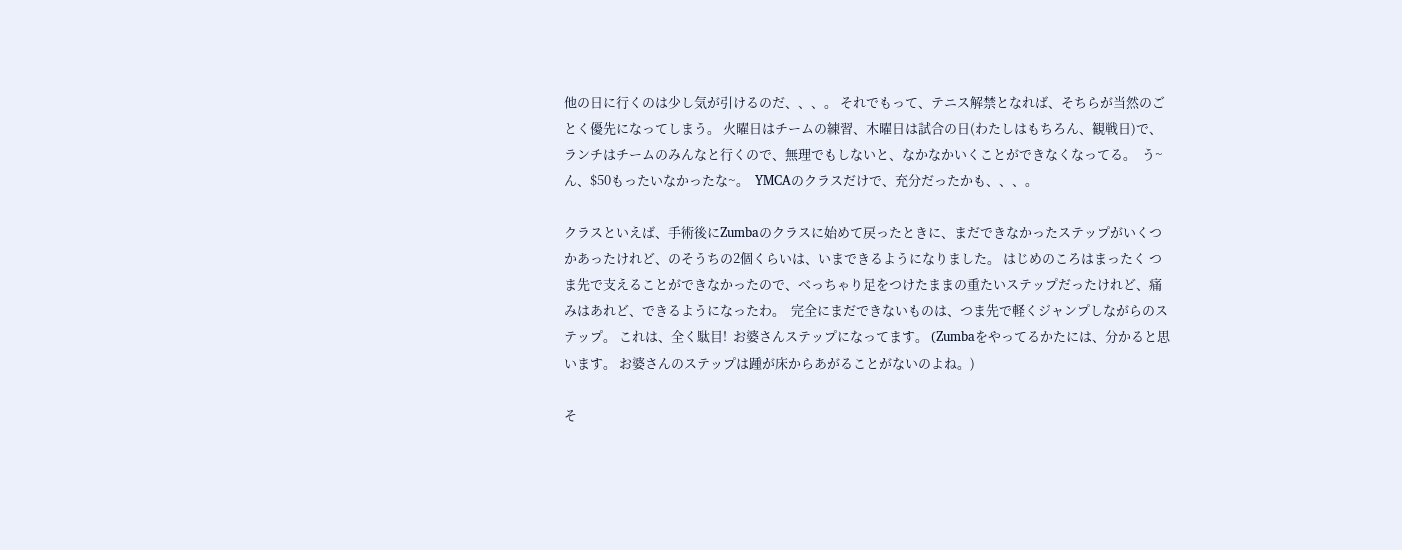他の日に行くのは少し気が引けるのだ、、、。 それでもって、テニス解禁となれば、そちらが当然のごとく優先になってしまう。 火曜日はチームの練習、木曜日は試合の日(わたしはもちろん、観戦日)で、ランチはチームのみんなと行くので、無理でもしないと、なかなかいくことができなくなってる。  う~ん、$50もったいなかったな~。  YMCAのクラスだけで、充分だったかも、、、。

クラスといえば、手術後にZumbaのクラスに始めて戻ったときに、まだできなかったステップがいくつかあったけれど、のそうちの2個くらいは、いまできるようになりました。 はじめのころはまったく つま先で支えることができなかったので、べっちゃり足をつけたままの重たいステップだったけれど、痛みはあれど、できるようになったわ。  完全にまだできないものは、つま先で軽くジャンプしながらのステップ。 これは、全く駄目!  お婆さんステップになってます。 (Zumbaをやってるかたには、分かると思います。 お婆さんのステップは踵が床からあがることがないのよね。)

そ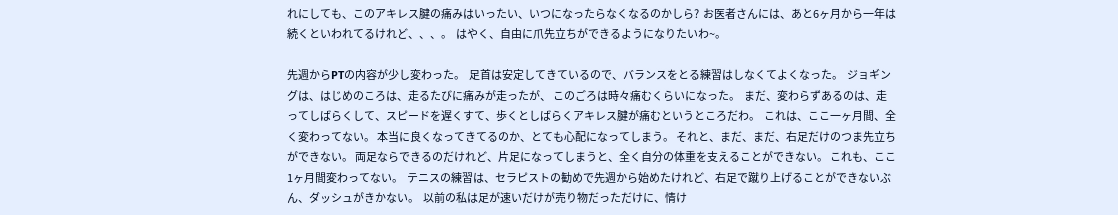れにしても、このアキレス腱の痛みはいったい、いつになったらなくなるのかしら?  お医者さんには、あと6ヶ月から一年は続くといわれてるけれど、、、。  はやく、自由に爪先立ちができるようになりたいわ~。

先週からPTの内容が少し変わった。  足首は安定してきているので、バランスをとる練習はしなくてよくなった。  ジョギングは、はじめのころは、走るたびに痛みが走ったが、 このごろは時々痛むくらいになった。  まだ、変わらずあるのは、走ってしばらくして、スピードを遅くすて、歩くとしばらくアキレス腱が痛むというところだわ。  これは、ここ一ヶ月間、全く変わってない。 本当に良くなってきてるのか、とても心配になってしまう。 それと、まだ、まだ、右足だけのつま先立ちができない。 両足ならできるのだけれど、片足になってしまうと、全く自分の体重を支えることができない。 これも、ここ1ヶ月間変わってない。  テニスの練習は、セラピストの勧めで先週から始めたけれど、右足で蹴り上げることができないぶん、ダッシュがきかない。  以前の私は足が速いだけが売り物だっただけに、情け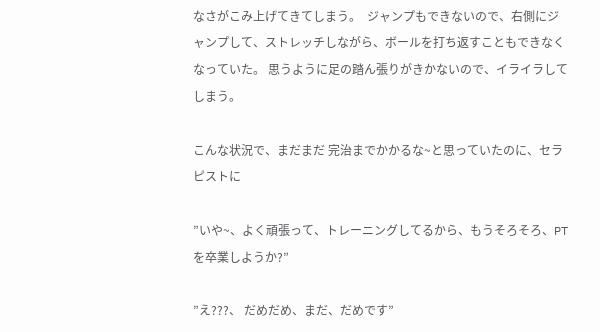なさがこみ上げてきてしまう。  ジャンプもできないので、右側にジャンプして、ストレッチしながら、ボールを打ち返すこともできなくなっていた。 思うように足の踏ん張りがきかないので、イライラしてしまう。

こんな状況で、まだまだ 完治までかかるな~と思っていたのに、セラピストに

”いや~、よく頑張って、トレーニングしてるから、もうそろそろ、PTを卒業しようか?”

”え???、 だめだめ、まだ、だめです”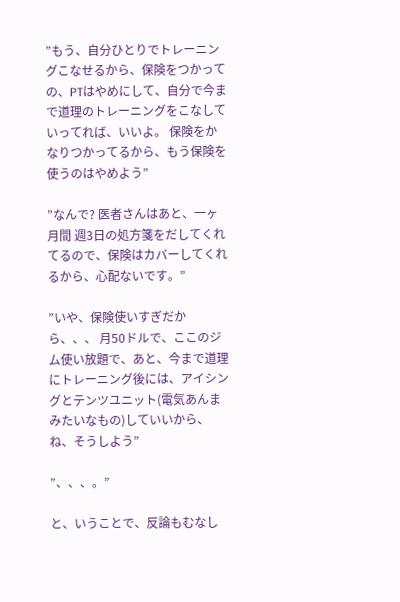”もう、自分ひとりでトレーニングこなせるから、保険をつかっての、PTはやめにして、自分で今まで道理のトレーニングをこなしていってれば、いいよ。 保険をかなりつかってるから、もう保険を使うのはやめよう”

”なんで? 医者さんはあと、一ヶ月間 週3日の処方箋をだしてくれてるので、保険はカバーしてくれるから、心配ないです。”

”いや、保険使いすぎだから、、、 月50ドルで、ここのジム使い放題で、あと、今まで道理にトレーニング後には、アイシングとテンツユニット(電気あんまみたいなもの)していいから、ね、そうしよう”

”、、、。”

と、いうことで、反論もむなし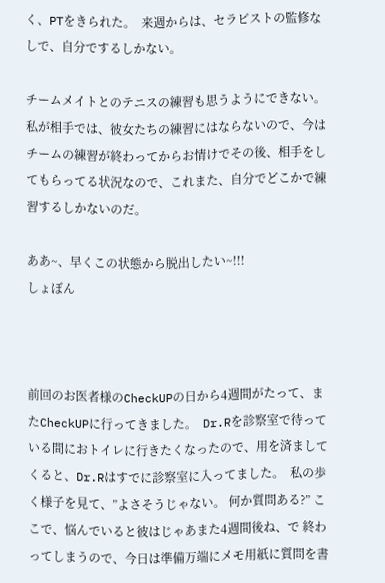く、PTをきられた。  来週からは、セラピストの監修なしで、自分でするしかない。

チームメイトとのテニスの練習も思うようにできない。 私が相手では、彼女たちの練習にはならないので、今はチームの練習が終わってからお情けでその後、相手をしてもらってる状況なので、これまた、自分でどこかで練習するしかないのだ。

ああ~、早くこの状態から脱出したい~!!!
しょぼん



前回のお医者様のCheckUPの日から4週間がたって、またCheckUPに行ってきました。  Dr.Rを診察室で待っている間におトイレに行きたくなったので、用を済ましてくると、Dr.Rはすでに診察室に入ってました。  私の歩く様子を見て、”よさそうじゃない。 何か質問ある?” ここで、悩んでいると彼はじゃあまた4週間後ね、で 終わってしまうので、今日は準備万端にメモ用紙に質問を書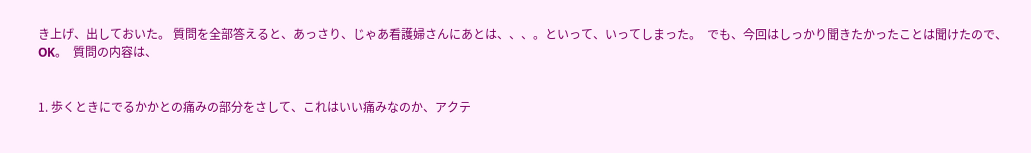き上げ、出しておいた。 質問を全部答えると、あっさり、じゃあ看護婦さんにあとは、、、。といって、いってしまった。  でも、今回はしっかり聞きたかったことは聞けたので、OK。  質問の内容は、


1. 歩くときにでるかかとの痛みの部分をさして、これはいい痛みなのか、アクテ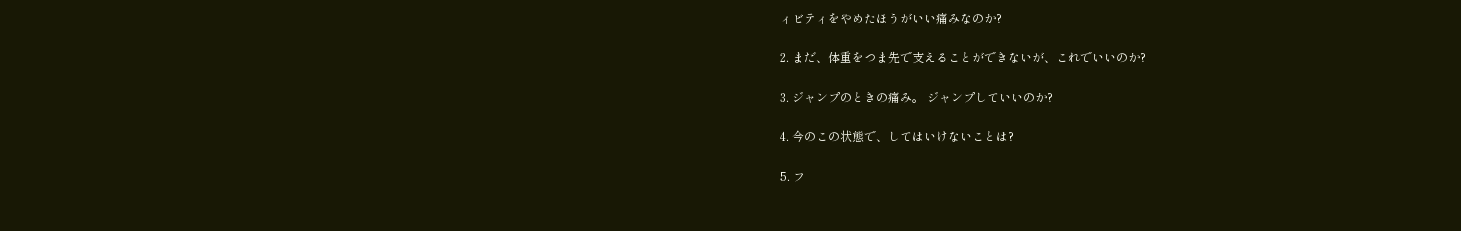ィビティをやめたほうがいい痛みなのか?

2. まだ、体重をつま先で支えることができないが、これでいいのか?

3. ジャンプのときの痛み。 ジャンプしていいのか?

4. 今のこの状態で、してはいけないことは?

5. フ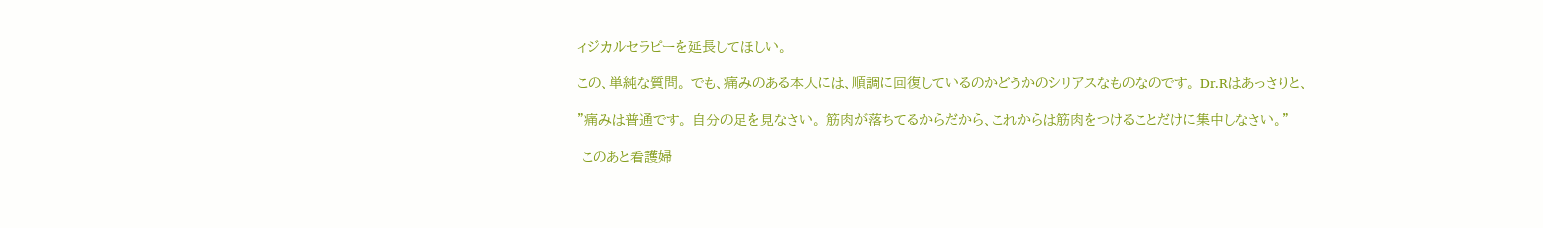ィジカルセラピーを延長してほしい。

この、単純な質問。 でも、痛みのある本人には、順調に回復しているのかどうかのシリアスなものなのです。 Dr.Rはあっさりと、

”痛みは普通です。 自分の足を見なさい。 筋肉が落ちてるからだから、これからは筋肉をつけることだけに集中しなさい。”

 このあと看護婦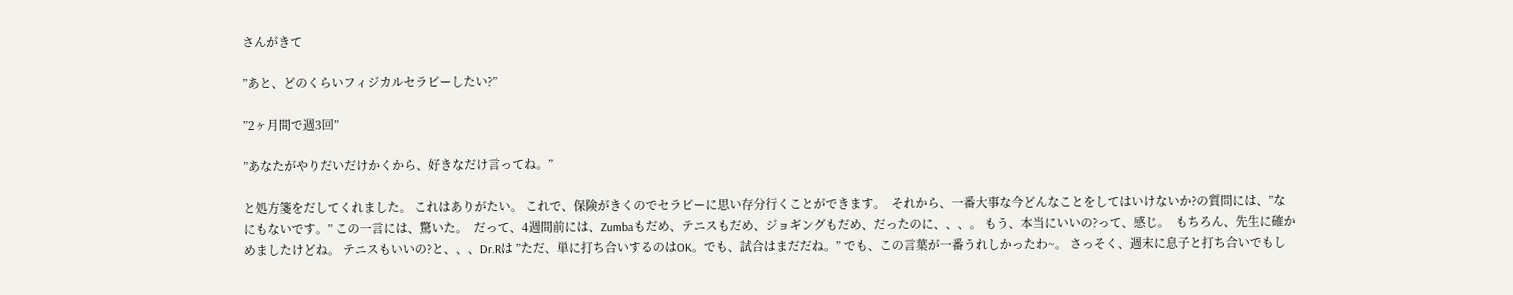さんがきて

”あと、どのくらいフィジカルセラピーしたい?”

”2ヶ月間で週3回”

”あなたがやりだいだけかくから、好きなだけ言ってね。”

と処方箋をだしてくれました。 これはありがたい。 これで、保険がきくのでセラピーに思い存分行くことができます。  それから、一番大事な今どんなことをしてはいけないか?の質問には、”なにもないです。” この一言には、驚いた。  だって、4週間前には、Zumbaもだめ、テニスもだめ、ジョギングもだめ、だったのに、、、。 もう、本当にいいの?って、感じ。  もちろん、先生に確かめましたけどね。 テニスもいいの?と、、、Dr.Rは ”ただ、単に打ち合いするのはOK。でも、試合はまだだね。” でも、この言葉が一番うれしかったわ~。 さっそく、週末に息子と打ち合いでもし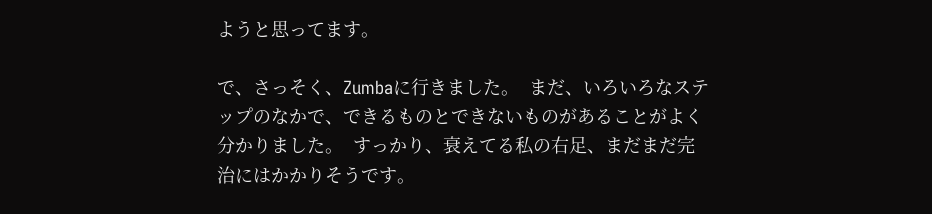ようと思ってます。

で、さっそく、Zumbaに行きました。  まだ、いろいろなステップのなかで、できるものとできないものがあることがよく分かりました。  すっかり、衰えてる私の右足、まだまだ完治にはかかりそうです。